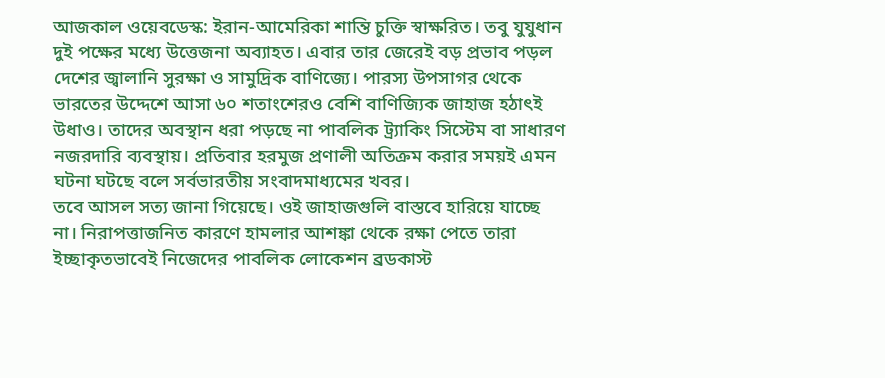আজকাল ওয়েবডেস্ক: ইরান-আমেরিকা শান্তি চুক্তি স্বাক্ষরিত। তবু যুযুধান দুই পক্ষের মধ্যে উত্তেজনা অব্যাহত। এবার তার জেরেই বড় প্রভাব পড়ল দেশের জ্বালানি সুরক্ষা ও সামুদ্রিক বাণিজ্যে। পারস্য উপসাগর থেকে ভারতের উদ্দেশে আসা ৬০ শতাংশেরও বেশি বাণিজ্যিক জাহাজ হঠাৎই উধাও। তাদের অবস্থান ধরা পড়ছে না পাবলিক ট্র্যাকিং সিস্টেম বা সাধারণ নজরদারি ব্যবস্থায়। প্রতিবার হরমুজ প্রণালী অতিক্রম করার সময়ই এমন ঘটনা ঘটছে বলে সর্বভারতীয় সংবাদমাধ্যমের খবর।
তবে আসল সত্য জানা গিয়েছে। ওই জাহাজগুলি বাস্তবে হারিয়ে যাচ্ছে না। নিরাপত্তাজনিত কারণে হামলার আশঙ্কা থেকে রক্ষা পেতে তারা ইচ্ছাকৃতভাবেই নিজেদের পাবলিক লোকেশন ব্রডকাস্ট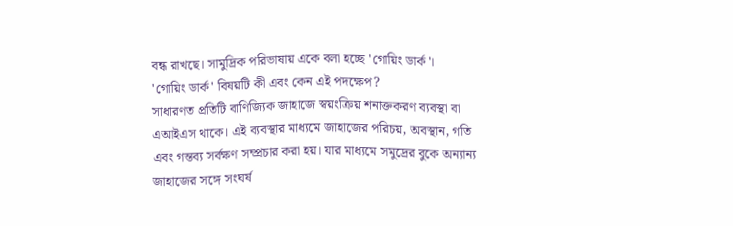বন্ধ রাখছে। সামুদ্রিক পরিভাষায় একে বলা হচ্ছে 'গোয়িং ডার্ক'।
'গোয়িং ডার্ক' বিষয়টি কী এবং কেন এই পদক্ষেপ?
সাধারণত প্রতিটি বাণিজ্যিক জাহাজে স্বয়ংক্রিয় শনাক্তকরণ ব্যবস্থা বা এআইএস থাকে। এই ব্যবস্থার মাধ্যমে জাহাজের পরিচয়, অবস্থান, গতি এবং গন্তব্য সর্বক্ষণ সম্প্রচার করা হয়। যার মাধ্যমে সমুদ্রের বুকে অন্যান্য জাহাজের সঙ্গে সংঘর্ষ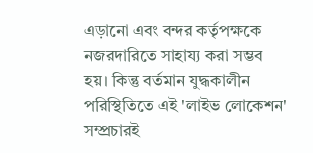এড়ানো এবং বন্দর কর্তৃপক্ষকে নজরদারিতে সাহায্য করা সম্ভব হয়। কিন্তু বর্তমান যুদ্ধকালীন পরিস্থিতিতে এই 'লাইভ লোকেশন' সম্প্রচারই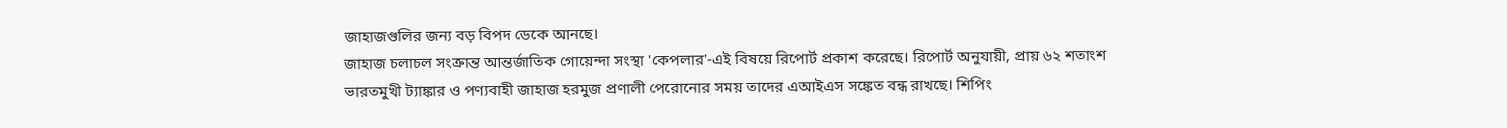জাহাজগুলির জন্য বড় বিপদ ডেকে আনছে।
জাহাজ চলাচল সংক্রান্ত আন্তর্জাতিক গোয়েন্দা সংস্থা 'কেপলার'-এই বিষয়ে রিপোর্ট প্রকাশ করেছে। রিপোর্ট অনুযায়ী, প্রায় ৬২ শতাংশ ভারতমুখী ট্যাঙ্কার ও পণ্যবাহী জাহাজ হরমুজ প্রণালী পেরোনোর সময় তাদের এআইএস সঙ্কেত বন্ধ রাখছে। শিপিং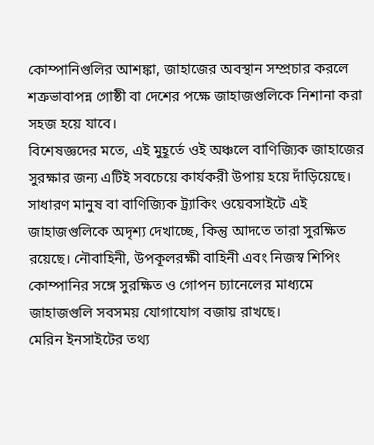কোম্পানিগুলির আশঙ্কা, জাহাজের অবস্থান সম্প্রচার করলে শত্রুভাবাপন্ন গোষ্ঠী বা দেশের পক্ষে জাহাজগুলিকে নিশানা করা সহজ হয়ে যাবে।
বিশেষজ্ঞদের মতে, এই মুহূর্তে ওই অঞ্চলে বাণিজ্যিক জাহাজের সুরক্ষার জন্য এটিই সবচেয়ে কার্যকরী উপায় হয়ে দাঁড়িয়েছে। সাধারণ মানুষ বা বাণিজ্যিক ট্র্যাকিং ওয়েবসাইটে এই জাহাজগুলিকে অদৃশ্য দেখাচ্ছে, কিন্তু আদতে তারা সুরক্ষিত রয়েছে। নৌবাহিনী, উপকূলরক্ষী বাহিনী এবং নিজস্ব শিপিং কোম্পানির সঙ্গে সুরক্ষিত ও গোপন চ্যানেলের মাধ্যমে জাহাজগুলি সবসময় যোগাযোগ বজায় রাখছে।
মেরিন ইনসাইটের তথ্য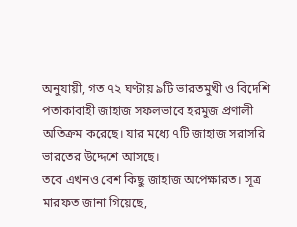অনুযায়ী, গত ৭২ ঘণ্টায় ৯টি ভারতমুখী ও বিদেশি পতাকাবাহী জাহাজ সফলভাবে হরমুজ প্রণালী অতিক্রম করেছে। যার মধ্যে ৭টি জাহাজ সরাসরি ভারতের উদ্দেশে আসছে।
তবে এখনও বেশ কিছু জাহাজ অপেক্ষারত। সূত্র মারফত জানা গিয়েছে,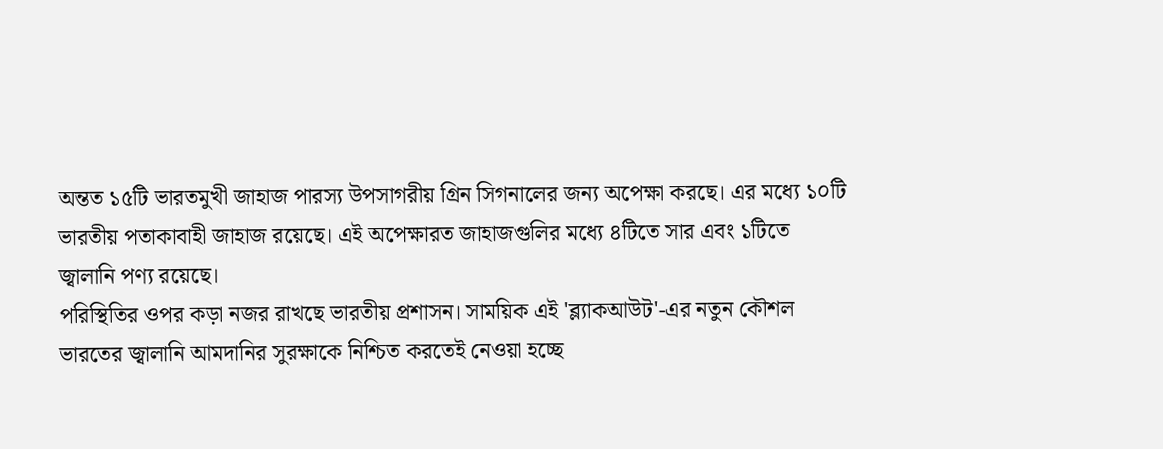অন্তত ১৫টি ভারতমুখী জাহাজ পারস্য উপসাগরীয় গ্রিন সিগনালের জন্য অপেক্ষা করছে। এর মধ্যে ১০টি ভারতীয় পতাকাবাহী জাহাজ রয়েছে। এই অপেক্ষারত জাহাজগুলির মধ্যে ৪টিতে সার এবং ১টিতে জ্বালানি পণ্য রয়েছে।
পরিস্থিতির ওপর কড়া নজর রাখছে ভারতীয় প্রশাসন। সাময়িক এই 'ব্ল্যাকআউট'-এর নতুন কৌশল ভারতের জ্বালানি আমদানির সুরক্ষাকে নিশ্চিত করতেই নেওয়া হচ্ছে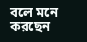বলে মনে করছেন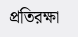প্রতিরক্ষা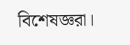বিশেষজ্ঞরা।